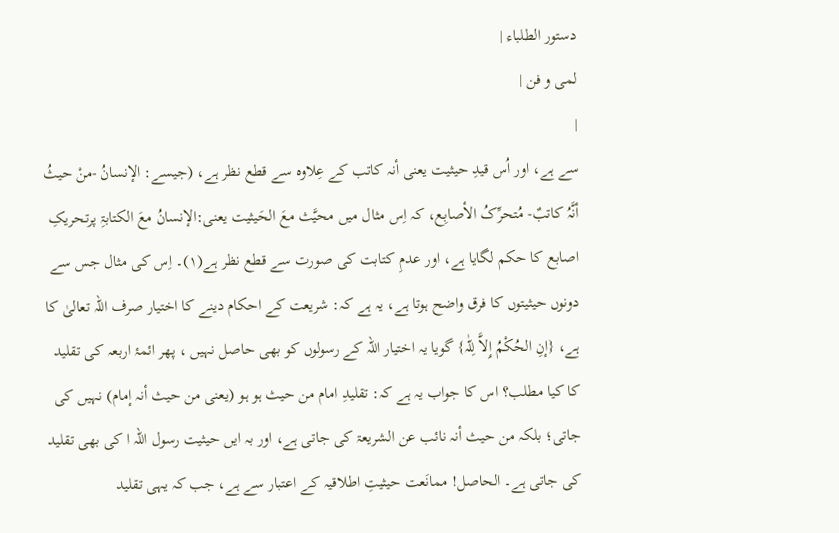دستور الطلباء |
لمی و فن |
|
سے ہے، اور اُس قیدِ حیثیت یعنی أنہ کاتب کے عِلاوہ سے قطع نظر ہے، (جیسے: الإنسانُ -منْ حیثُ أنَّہُ کاتبٌ- مُتحرِّکُ الأصابِع، کہ اِس مثال میں محیَّث معَ الحَیثیت یعنی:الإنسانُ معَ الکتابۃِ پرتحریکِ اصابع کا حکم لگایا ہے، اور عدمِ کتابت کی صورت سے قطع نظر ہے(۱)۔ اِس کی مثال جس سے دونوں حیثیتوں کا فرق واضح ہوتا ہے، یہ ہے کہ: شریعت کے احکام دینے کا اختیار صرف اللہ تعالیٰ کا ہے، {إنِ الحُکْمُ إِلاَّ لِلّٰہ} گویا یہ اختیار اللہ کے رسولوں کو بھی حاصل نہیں ، پھر ائمۂ اربعہ کی تقلید کا کیا مطلب؟ اس کا جواب یہ ہے کہ: تقلیدِ امام من حیث ہو ہو (یعنی من حیث أنہ إمام) نہیں کی جاتی؛ بلکہ من حیث أنہ نائب عن الشریعۃ کی جاتی ہے، اور بہ ایں حیثیت رسول اللہ ا کی بھی تقلید کی جاتی ہے۔ الحاصل! ممانَعت حیثیتِ اطلاقیہ کے اعتبار سے ہے، جب کہ یہی تقلید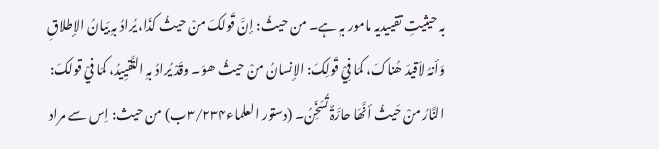بہ حیثیتِ تقییدیہ مامور بہٖ ہے۔ من حیثُ: إنَّ قَولکَ منْ حیثُ کذَا، یُرادُ بہِ بَیانُ الإطلاقِ وَأنہُ لاَقیدَ ھُناکَ، کمَا فِيْ قَولِکَ: الإنسانُ منْ حیثُ ھوَ۔ وقَدْ یُرادُ بہِ التَّقیِیدُ، کمَا فيْ قولکَ: النَّارُ منْ حَیثُ أنَّھَا حارَّۃٌ تُسَخِّنُ۔ (دستور العلماء۳/۲۳۴ب) من حیث: اِس سے مراد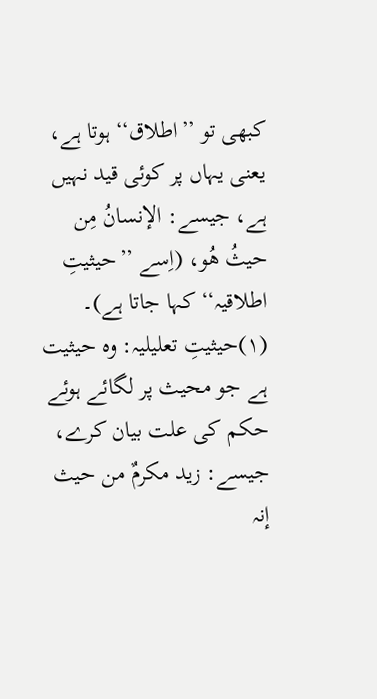کبھی تو ’’اطلاق‘‘ ہوتا ہے، یعنی یہاں پر کوئی قید نہیں ہے، جیسے: الإنسانُ مِن حیثُ ھُو، (اِسے ’’حیثیتِ اطلاقیہ‘‘ کہا جاتا ہے)۔ (۱)حیثیتِ تعلیلیہ: وہ حیثیت ہے جو محیث پر لگائے ہوئے حکم کی علت بیان کرے، جیسے: زید مکرمٌ من حیث إنہ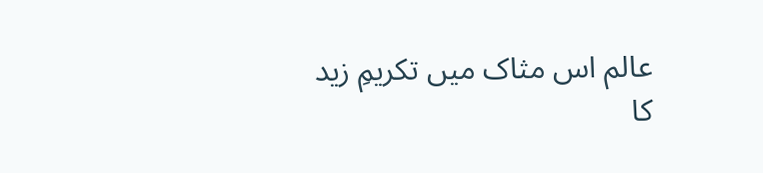عالم اس مثاک میں تکریمِ زید کا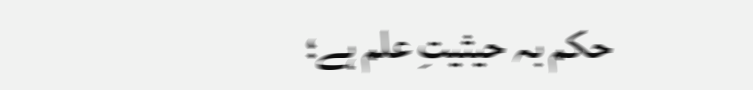حکم بہ حیثیتِ علم ہے؛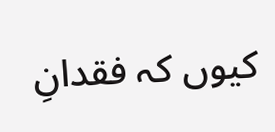کیوں کہ فقدانِ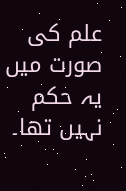علم کی صورت میں یہ حکم نہیں تھا۔